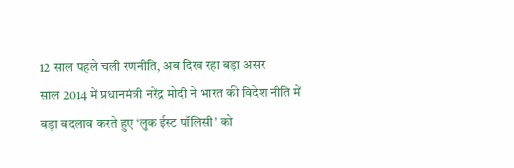12 साल पहले चली रणनीति, अब दिख रहा बड़ा असर
साल 2014 में प्रधानमंत्री नरेंद्र मोदी ने भारत की विदेश नीति में बड़ा बदलाव करते हुए ‘लुक ईस्ट पॉलिसी’ को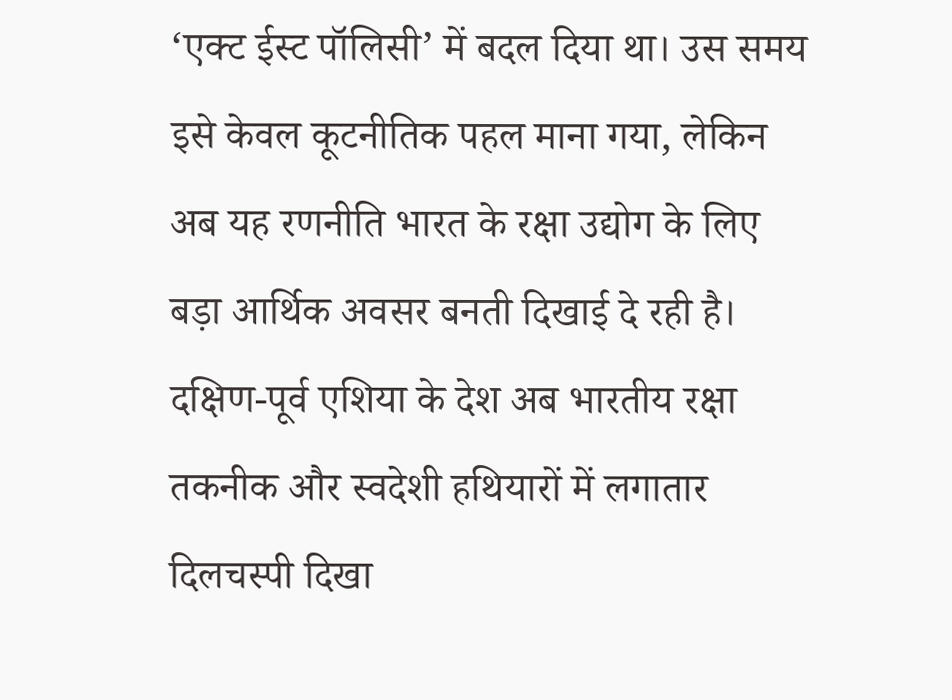‘एक्ट ईस्ट पॉलिसी’ में बदल दिया था। उस समय इसे केवल कूटनीतिक पहल माना गया, लेकिन अब यह रणनीति भारत के रक्षा उद्योग के लिए बड़ा आर्थिक अवसर बनती दिखाई दे रही है। दक्षिण-पूर्व एशिया के देश अब भारतीय रक्षा तकनीक और स्वदेशी हथियारों में लगातार दिलचस्पी दिखा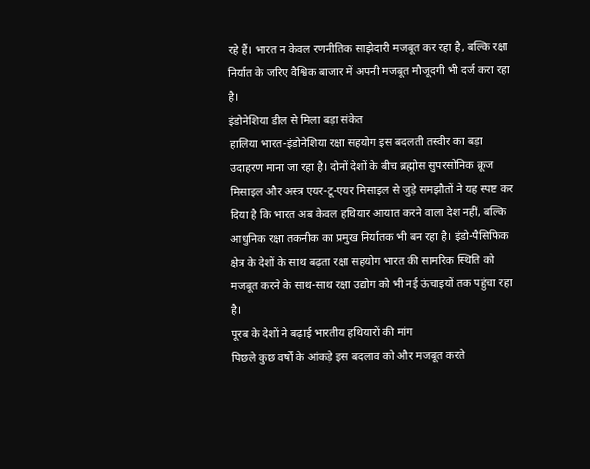रहे हैं। भारत न केवल रणनीतिक साझेदारी मजबूत कर रहा है, बल्कि रक्षा निर्यात के जरिए वैश्विक बाजार में अपनी मजबूत मौजूदगी भी दर्ज करा रहा है।
इंडोनेशिया डील से मिला बड़ा संकेत
हालिया भारत-इंडोनेशिया रक्षा सहयोग इस बदलती तस्वीर का बड़ा उदाहरण माना जा रहा है। दोनों देशों के बीच ब्रह्मोस सुपरसोनिक क्रूज मिसाइल और अस्त्र एयर-टू-एयर मिसाइल से जुड़े समझौतों ने यह स्पष्ट कर दिया है कि भारत अब केवल हथियार आयात करने वाला देश नहीं, बल्कि आधुनिक रक्षा तकनीक का प्रमुख निर्यातक भी बन रहा है। इंडो-पैसिफिक क्षेत्र के देशों के साथ बढ़ता रक्षा सहयोग भारत की सामरिक स्थिति को मजबूत करने के साथ-साथ रक्षा उद्योग को भी नई ऊंचाइयों तक पहुंचा रहा है।
पूरब के देशों ने बढ़ाई भारतीय हथियारों की मांग
पिछले कुछ वर्षों के आंकड़े इस बदलाव को और मजबूत करते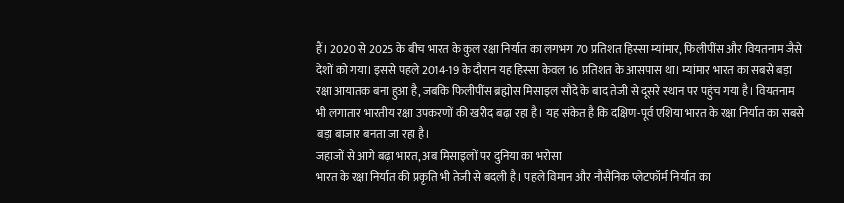हैं। 2020 से 2025 के बीच भारत के कुल रक्षा निर्यात का लगभग 70 प्रतिशत हिस्सा म्यांमार, फिलीपींस और वियतनाम जैसे देशों को गया। इससे पहले 2014-19 के दौरान यह हिस्सा केवल 16 प्रतिशत के आसपास था। म्यांमार भारत का सबसे बड़ा रक्षा आयातक बना हुआ है, जबकि फिलीपींस ब्रह्मोस मिसाइल सौदे के बाद तेजी से दूसरे स्थान पर पहुंच गया है। वियतनाम भी लगातार भारतीय रक्षा उपकरणों की खरीद बढ़ा रहा है। यह संकेत है कि दक्षिण-पूर्व एशिया भारत के रक्षा निर्यात का सबसे बड़ा बाजार बनता जा रहा है।
जहाजों से आगे बढ़ा भारत, अब मिसाइलों पर दुनिया का भरोसा
भारत के रक्षा निर्यात की प्रकृति भी तेजी से बदली है। पहले विमान और नौसैनिक प्लेटफॉर्म निर्यात का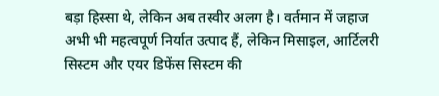बड़ा हिस्सा थे, लेकिन अब तस्वीर अलग है। वर्तमान में जहाज अभी भी महत्वपूर्ण निर्यात उत्पाद हैं, लेकिन मिसाइल, आर्टिलरी सिस्टम और एयर डिफेंस सिस्टम की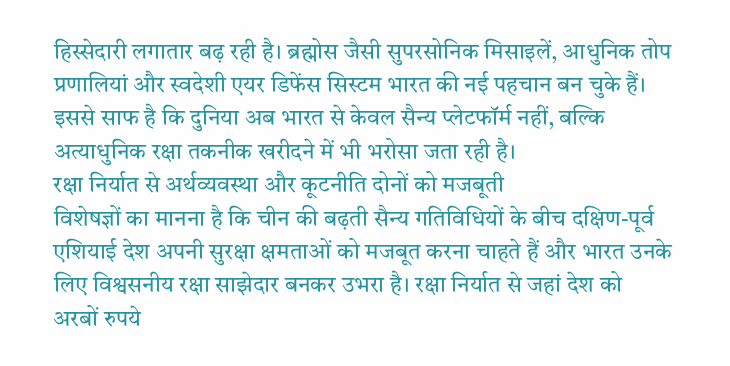हिस्सेदारी लगातार बढ़ रही है। ब्रह्मोस जैसी सुपरसोनिक मिसाइलें, आधुनिक तोप प्रणालियां और स्वदेशी एयर डिफेंस सिस्टम भारत की नई पहचान बन चुके हैं। इससे साफ है कि दुनिया अब भारत से केवल सैन्य प्लेटफॉर्म नहीं, बल्कि अत्याधुनिक रक्षा तकनीक खरीदने में भी भरोसा जता रही है।
रक्षा निर्यात से अर्थव्यवस्था और कूटनीति दोनों को मजबूती
विशेषज्ञों का मानना है कि चीन की बढ़ती सैन्य गतिविधियों के बीच दक्षिण-पूर्व एशियाई देश अपनी सुरक्षा क्षमताओं को मजबूत करना चाहते हैं और भारत उनके लिए विश्वसनीय रक्षा साझेदार बनकर उभरा है। रक्षा निर्यात से जहां देश को अरबों रुपये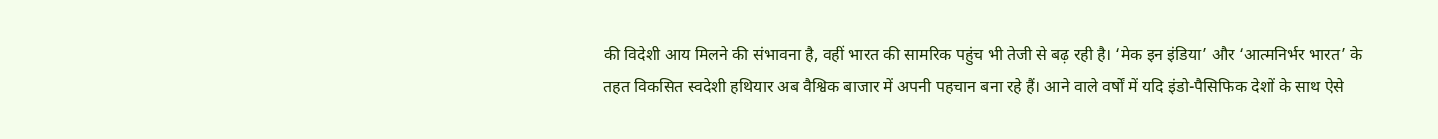की विदेशी आय मिलने की संभावना है, वहीं भारत की सामरिक पहुंच भी तेजी से बढ़ रही है। ‘मेक इन इंडिया’ और ‘आत्मनिर्भर भारत’ के तहत विकसित स्वदेशी हथियार अब वैश्विक बाजार में अपनी पहचान बना रहे हैं। आने वाले वर्षों में यदि इंडो-पैसिफिक देशों के साथ ऐसे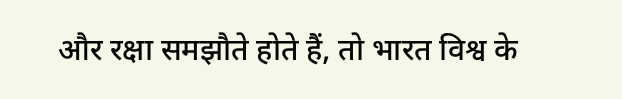और रक्षा समझौते होते हैं, तो भारत विश्व के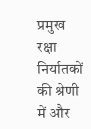प्रमुख रक्षा निर्यातकों की श्रेणी में और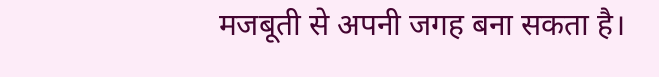मजबूती से अपनी जगह बना सकता है।